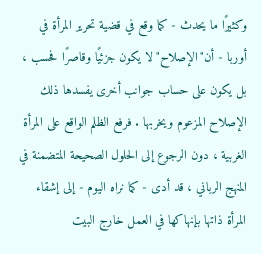وكثيرًا ما يحدث - كما وقع في قضية تحرير المرأة في أوربا - أن"الإصلاح"لا يكون جزئيًا وقاصرًا فحسب ، بل يكون على حساب جوانب أخرى يفسدها ذلك الإصلاح المزعوم ويخربها . فرفع الظلم الواقع على المرأة الغربية ، دون الرجوع إلى الحلول الصحيحة المتضمنة في المنهج الرباني ، قد أدى - كما نراه اليوم - إلى إشقاء المرأة ذاتها بإنهاكها في العمل خارج البيت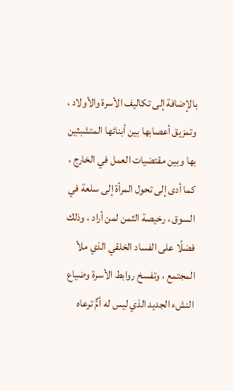بالإضافة إلى تكاليف الأسرة والأولاد ، وتمزيق أعصابها بين أبنائها المتشبثين بها وبين مقتضيات العمل في الخارج ، كما أدى إلى تحول المرأة إلى سلعة في السوق ، رخيصة الثمن لمن أراد ، وذلك فضلًا على الفساد الخلقي الذي ملأ المجتمع ، وتفسخ روابط الأسرة وضياع النشء الجديد الذي ليس له أمٌّ ترعاه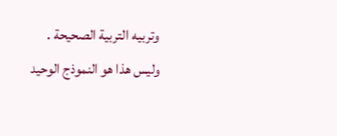وتربيه التربية الصحيحة .
وليس هذا هو النموذج الوحيد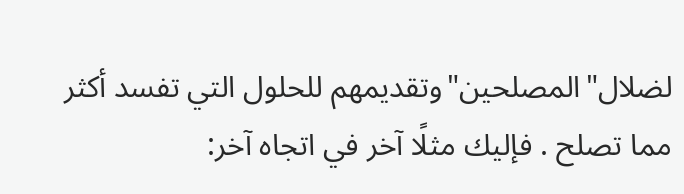لضلال"المصلحين"وتقديمهم للحلول التي تفسد أكثر مما تصلح . فإليك مثلًا آخر في اتجاه آخر: